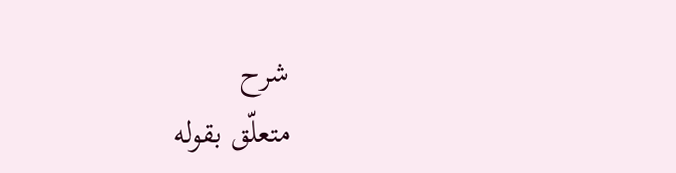شرح
متعلّق بقوله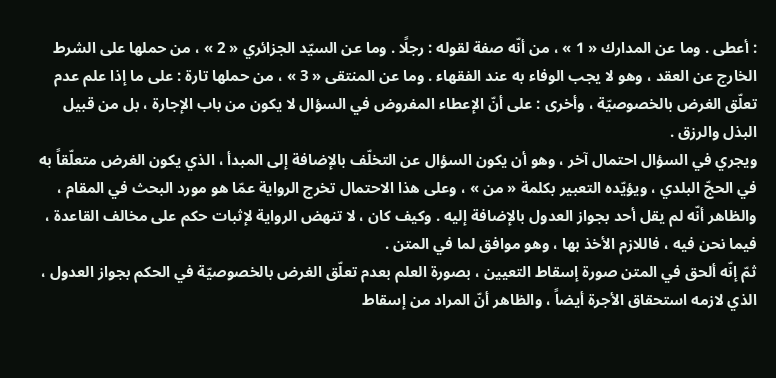: أعطى . وما عن المدارك « 1 » ، من أنّه صفة لقوله : رجلًا . وما عن السيّد الجزائري « 2 » ، من حملها على الشرط الخارج عن العقد ، وهو لا يجب الوفاء به عند الفقهاء . وما عن المنتقى « 3 » ، من حملها تارة : على ما إذا علم عدم تعلّق الغرض بالخصوصيّة ، وأخرى : على أنّ الإعطاء المفروض في السؤال لا يكون من باب الإجارة ، بل من قبيل البذل والرزق .
ويجري في السؤال احتمال آخر ، وهو أن يكون السؤال عن التخلّف بالإضافة إلى المبدأ ، الذي يكون الغرض متعلّقاً به في الحجّ البلدي ، ويؤيّده التعبير بكلمة « من » ، وعلى هذا الاحتمال تخرج الرواية عمّا هو مورد البحث في المقام ، والظاهر أنّه لم يقل أحد بجواز العدول بالإضافة إليه . وكيف كان ، لا تنهض الرواية لإثبات حكم على مخالف القاعدة ، فيما نحن فيه ، فاللازم الأخذ بها ، وهو موافق لما في المتن .
ثمّ إنّه ألحق في المتن صورة إسقاط التعيين ، بصورة العلم بعدم تعلّق الغرض بالخصوصيّة في الحكم بجواز العدول ، الذي لازمه استحقاق الأجرة أيضاً ، والظاهر أنّ المراد من إسقاط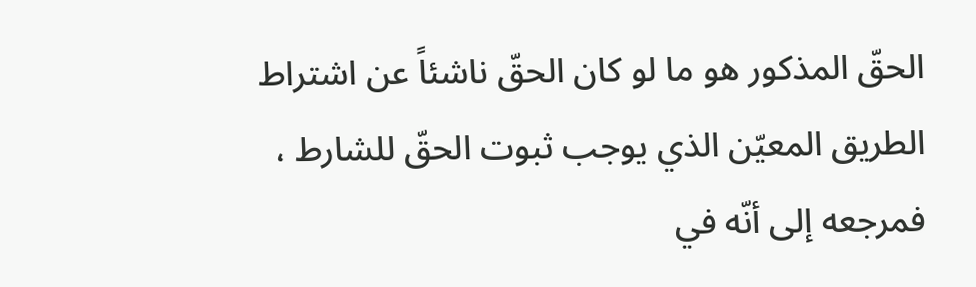الحقّ المذكور هو ما لو كان الحقّ ناشئاً عن اشتراط الطريق المعيّن الذي يوجب ثبوت الحقّ للشارط ، فمرجعه إلى أنّه في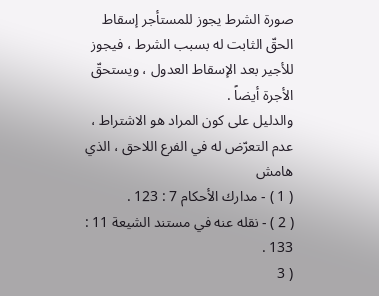صورة الشرط يجوز للمستأجر إسقاط الحقّ الثابت له بسبب الشرط ، فيجوز للأجير بعد الإسقاط العدول ، ويستحقّ الأجرة أيضاً .
والدليل على كون المراد هو الاشتراط ، عدم التعرّض له في الفرع اللاحق ، الذي
هامش
( 1 ) - مدارك الأحكام 7 : 123 .
( 2 ) - نقله عنه في مستند الشيعة 11 : 133 .
( 3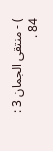) - منتقى الجمان 3 : 84 .